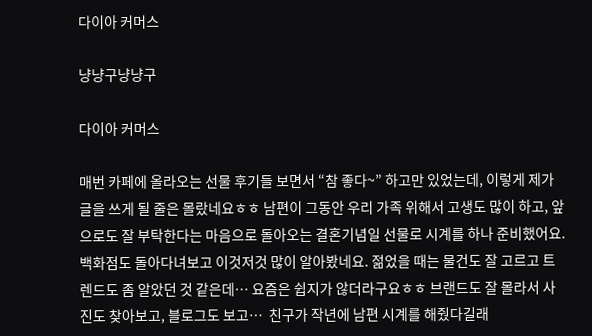다이아 커머스

냥냥구냥냥구

다이아 커머스

매번 카페에 올라오는 선물 후기들 보면서 “참 좋다~” 하고만 있었는데, 이렇게 제가 글을 쓰게 될 줄은 몰랐네요ㅎㅎ 남편이 그동안 우리 가족 위해서 고생도 많이 하고, 앞으로도 잘 부탁한다는 마음으로 돌아오는 결혼기념일 선물로 시계를 하나 준비했어요. 백화점도 돌아다녀보고 이것저것 많이 알아봤네요. 젊었을 때는 물건도 잘 고르고 트렌드도 좀 알았던 것 같은데… 요즘은 쉽지가 않더라구요ㅎㅎ 브랜드도 잘 몰라서 사진도 찾아보고, 블로그도 보고…  친구가 작년에 남편 시계를 해줬다길래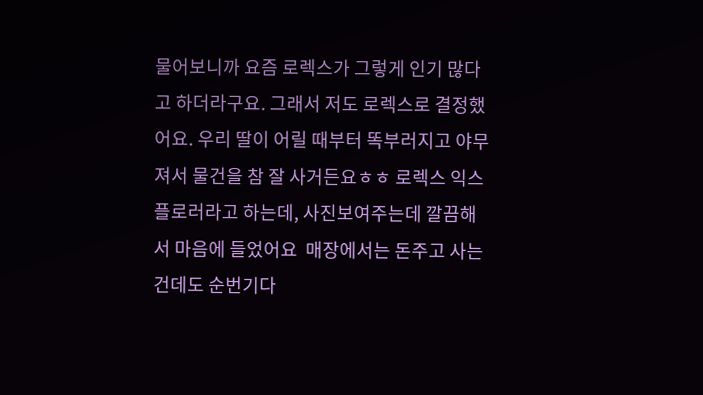물어보니까 요즘 로렉스가 그렇게 인기 많다고 하더라구요. 그래서 저도 로렉스로 결정했어요. 우리 딸이 어릴 때부터 똑부러지고 야무져서 물건을 참 잘 사거든요ㅎㅎ 로렉스 익스플로러라고 하는데, 사진보여주는데 깔끔해서 마음에 들었어요  매장에서는 돈주고 사는건데도 순번기다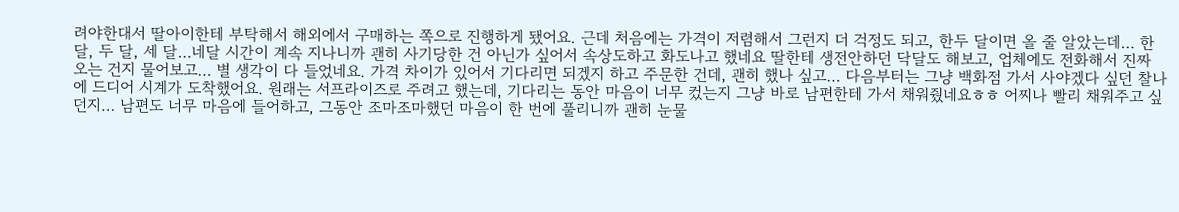려야한대서 딸아이한테 부탁해서 해외에서 구매하는 쪽으로 진행하게 됐어요. 근데 처음에는 가격이 저렴해서 그런지 더 걱정도 되고, 한두 달이면 올 줄 알았는데… 한 달, 두 달, 세 달…네달 시간이 계속 지나니까 괜히 사기당한 건 아닌가 싶어서 속상도하고 화도나고 했네요 딸한테 생전안하던 닥달도 해보고, 업체에도 전화해서 진짜 오는 건지 물어보고… 별 생각이 다 들었네요. 가격 차이가 있어서 기다리면 되겠지 하고 주문한 건데, 괜히 했나 싶고… 다음부터는 그냥 백화점 가서 사야겠다 싶던 찰나에 드디어 시계가 도착했어요. 원래는 서프라이즈로 주려고 했는데, 기다리는 동안 마음이 너무 컸는지 그냥 바로 남편한테 가서 채워줬네요ㅎㅎ 어찌나 빨리 채워주고 싶던지… 남편도 너무 마음에 들어하고, 그동안 조마조마했던 마음이 한 번에 풀리니까 괜히 눈물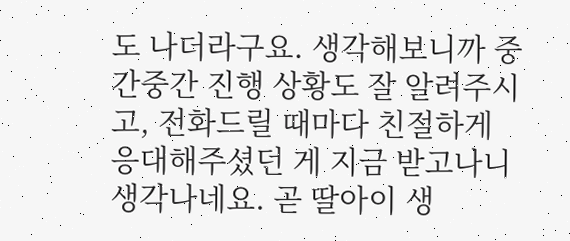도 나더라구요. 생각해보니까 중간중간 진행 상황도 잘 알려주시고, 전화드릴 때마다 친절하게 응대해주셨던 게 지금 받고나니 생각나네요. 곧 딸아이 생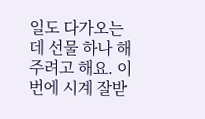일도 다가오는데 선물 하나 해주려고 해요. 이번에 시계 잘받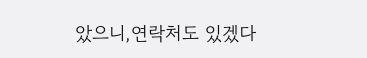았으니,연락처도 있겠다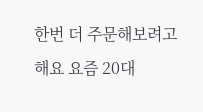한번 더 주문해보려고해요 요즘 20대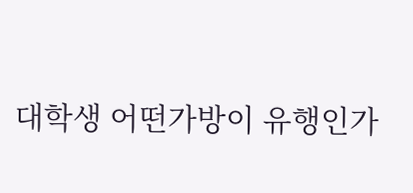대학생 어떤가방이 유행인가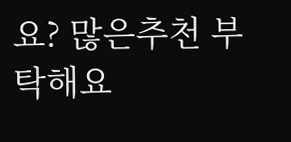요? 많은추천 부탁해요